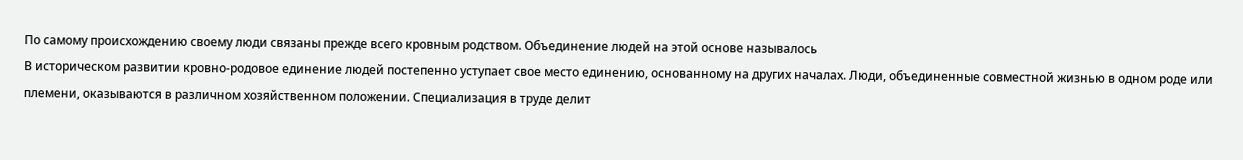По самому происхождению своему люди связаны прежде всего кровным родством. Объединение людей на этой основе называлось
В историческом развитии кровно-родовое единение людей постепенно уступает свое место единению, основанному на других началах. Люди, объединенные совместной жизнью в одном роде или племени, оказываются в различном хозяйственном положении. Специализация в труде делит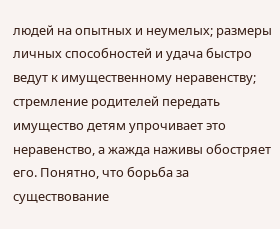людей на опытных и неумелых; размеры личных способностей и удача быстро ведут к имущественному неравенству; стремление родителей передать имущество детям упрочивает это неравенство, а жажда наживы обостряет его. Понятно, что борьба за существование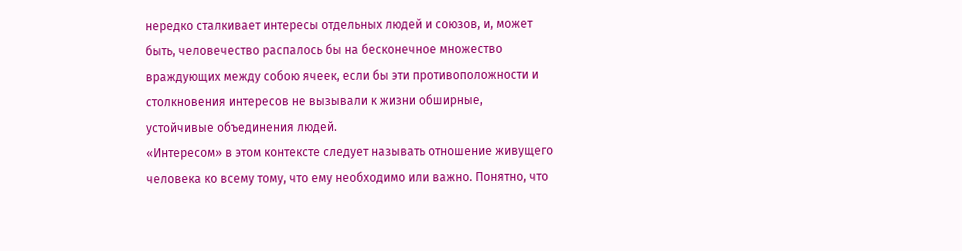нередко сталкивает интересы отдельных людей и союзов, и, может быть, человечество распалось бы на бесконечное множество враждующих между собою ячеек, если бы эти противоположности и столкновения интересов не вызывали к жизни обширные, устойчивые объединения людей.
«Интересом» в этом контексте следует называть отношение живущего человека ко всему тому, что ему необходимо или важно. Понятно, что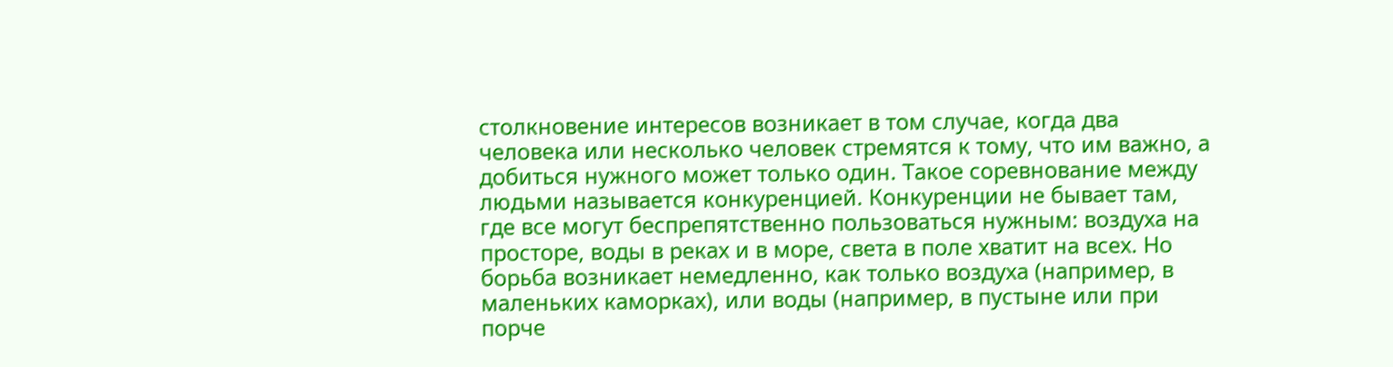столкновение интересов возникает в том случае, когда два человека или несколько человек стремятся к тому, что им важно, а добиться нужного может только один. Такое соревнование между людьми называется конкуренцией. Конкуренции не бывает там, где все могут беспрепятственно пользоваться нужным: воздуха на просторе, воды в реках и в море, света в поле хватит на всех. Но борьба возникает немедленно, как только воздуха (например, в маленьких каморках), или воды (например, в пустыне или при порче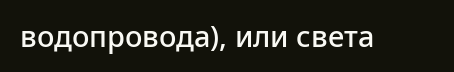водопровода), или света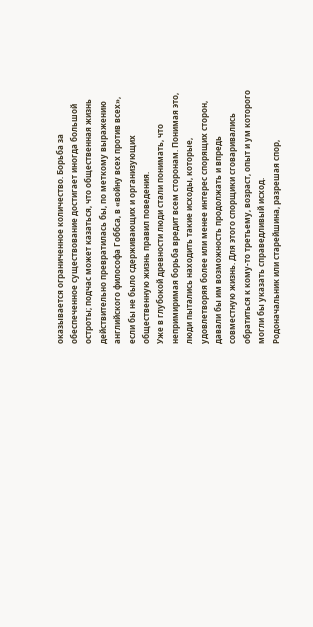оказывается ограниченное количество. Борьба за обеспеченное существование достигает иногда большой остроты; подчас может казаться, что общественная жизнь действительно превратилась бы, по меткому выражению английского философа Гоббса, в «войну всех против всех», если бы не было сдерживающих и организующих общественную жизнь правил поведения.
Уже в глубокой древности люди стали понимать, что непримиримая борьба вредит всем сторонам. Понимая это, люди пытались находить такие исходы, которые, удовлетворяя более или менее интерес спорящих сторон, давали бы им возможность продолжать и впредь совместную жизнь. Для этого спорщики сговаривались обратиться к кому-то третьему, возраст, опыт и ум которого могли бы указать справедливый исход.
Родоначальник или старейшина, разрешая спор,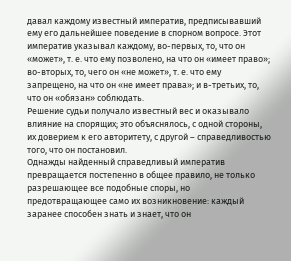давал каждому известный императив, предписывавший ему его дальнейшее поведение в спорном вопросе. Этот императив указывал каждому, во-первых, то, что он «может», т. е. что ему позволено, на что он «имеет право»; во-вторых, то, чего он «не может», т. е. что ему запрещено, на что он «не имеет права»; и в-третьих, то, что он «обязан» соблюдать.
Решение судьи получало известный вес и оказывало влияние на спорящих; это объяснялось, с одной стороны, их доверием к его авторитету, с другой – справедливостью того, что он постановил.
Однажды найденный справедливый императив превращается постепенно в общее правило, не только разрешающее все подобные споры, но предотвращающее само их возникновение: каждый заранее способен знать и знает, что он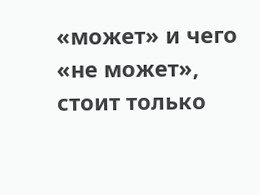«может» и чего «не может», стоит только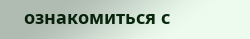ознакомиться с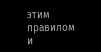этим правилом и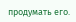продумать его.